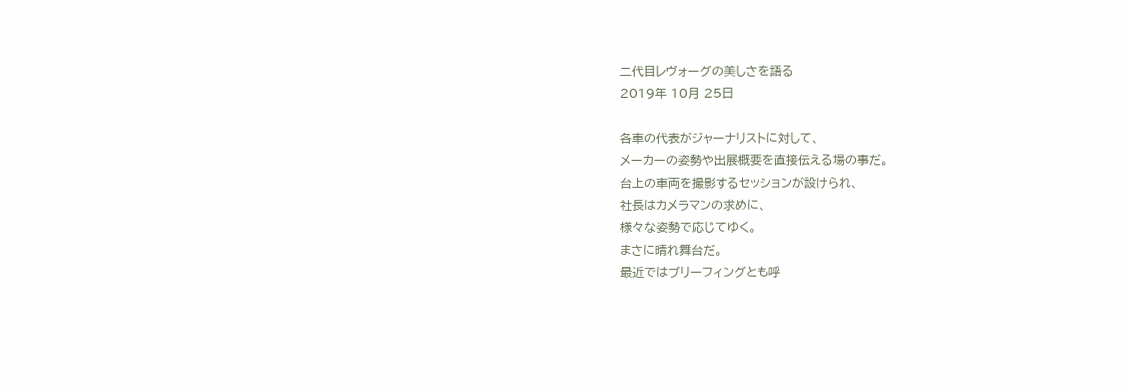二代目レヴォーグの美しさを語る
2019年 10月 25日

各車の代表がジャーナリストに対して、
メーカーの姿勢や出展概要を直接伝える場の事だ。
台上の車両を撮影するセッションが設けられ、
社長はカメラマンの求めに、
様々な姿勢で応じてゆく。
まさに晴れ舞台だ。
最近ではブリーフィングとも呼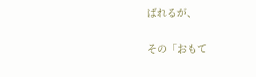ばれるが、

その「おもて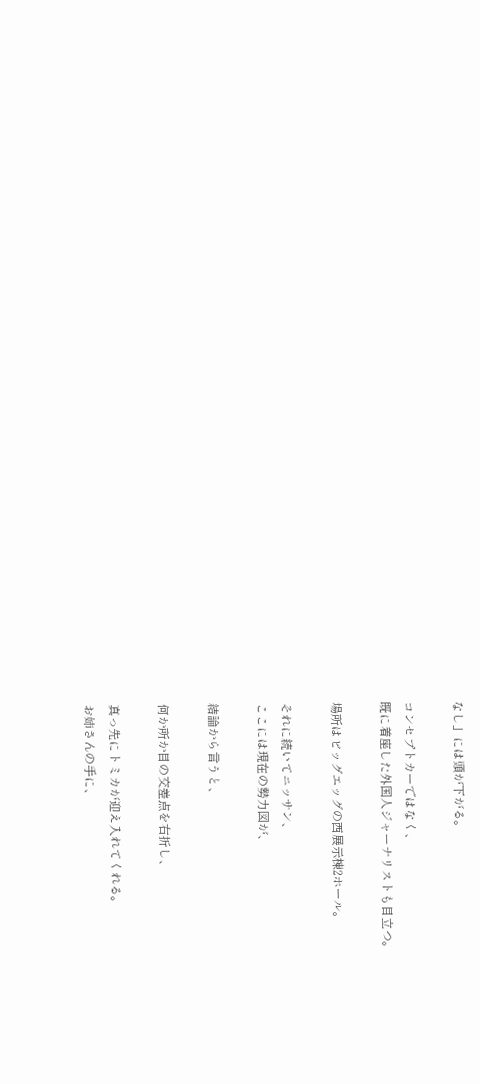なし」には頭が下がる。

コンセプトカーではなく、
既に着座した外国人ジャーナリストも目立つ。

場所はビッグエッグの西展示棟2ホール。

それに続いてニッサン、
ここには現在の勢力図が、

結論から言うと、

何か所か目の交差点を右折し、

真っ先にトミカが迎え入れてくれる。
お姉さんの手に、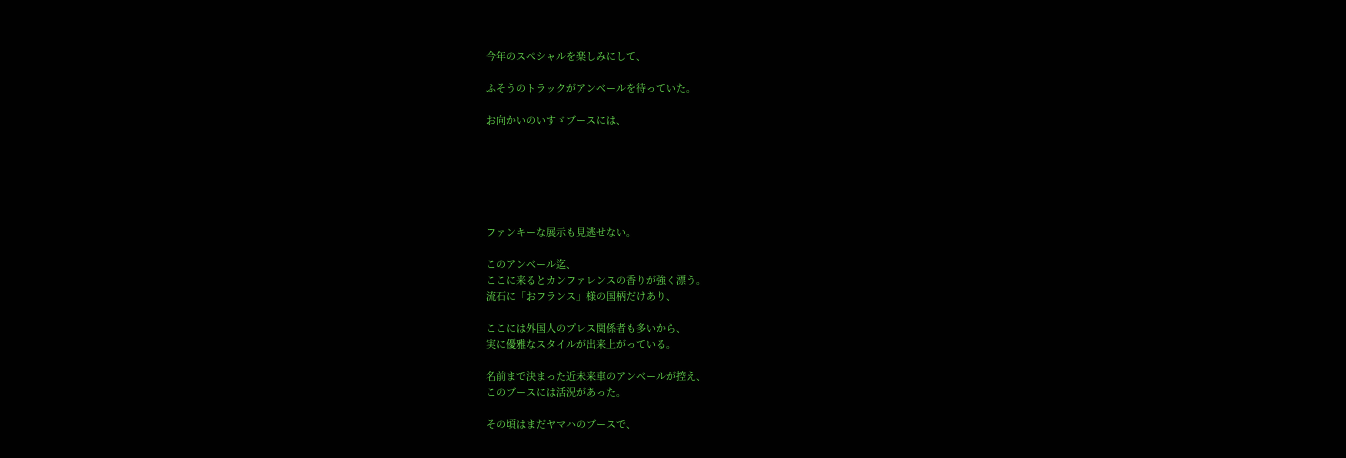今年のスペシャルを楽しみにして、

ふそうのトラックがアンベールを待っていた。

お向かいのいすゞブースには、






ファンキーな展示も見逃せない。

このアンベール迄、
ここに来るとカンファレンスの香りが強く漂う。
流石に「おフランス」様の国柄だけあり、

ここには外国人のプレス関係者も多いから、
実に優雅なスタイルが出来上がっている。

名前まで決まった近未来車のアンベールが控え、
このブースには活況があった。

その頃はまだヤマハのブースで、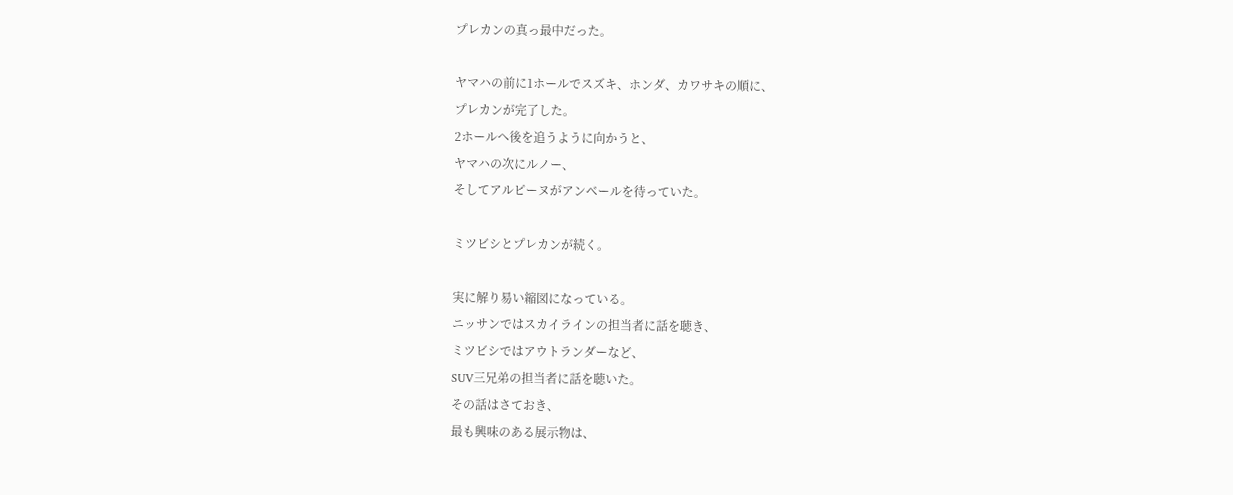プレカンの真っ最中だった。

ヤマハの前に1ホールでスズキ、ホンダ、カワサキの順に、
プレカンが完了した。
2ホールへ後を追うように向かうと、
ヤマハの次にルノー、
そしてアルピーヌがアンベールを待っていた。

ミツビシとプレカンが続く。

実に解り易い縮図になっている。
ニッサンではスカイラインの担当者に話を聴き、
ミツビシではアウトランダーなど、
SUV三兄弟の担当者に話を聴いた。
その話はさておき、
最も興味のある展示物は、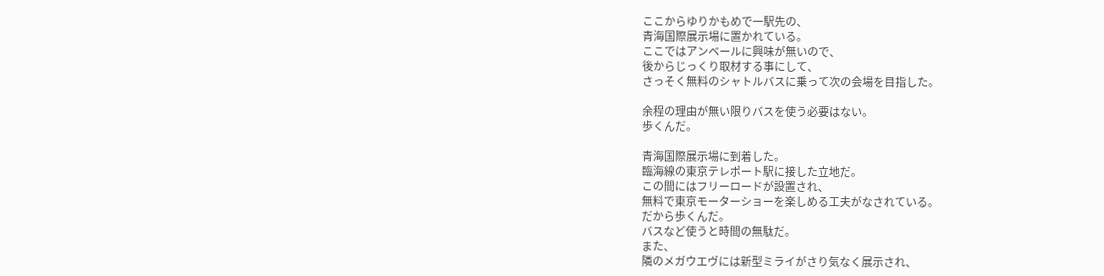ここからゆりかもめで一駅先の、
青海国際展示場に置かれている。
ここではアンベールに興味が無いので、
後からじっくり取材する事にして、
さっそく無料のシャトルバスに乗って次の会場を目指した。

余程の理由が無い限りバスを使う必要はない。
歩くんだ。

青海国際展示場に到着した。
臨海線の東京テレポート駅に接した立地だ。
この間にはフリーロードが設置され、
無料で東京モーターショーを楽しめる工夫がなされている。
だから歩くんだ。
バスなど使うと時間の無駄だ。
また、
隣のメガウエヴには新型ミライがさり気なく展示され、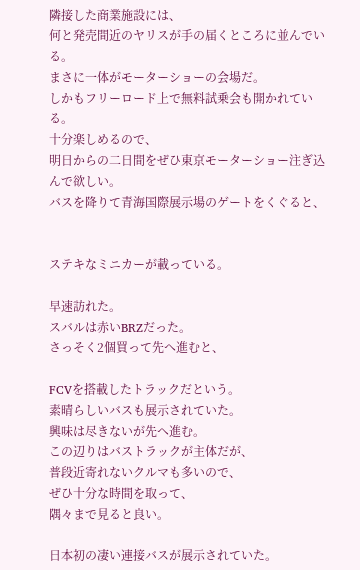隣接した商業施設には、
何と発売間近のヤリスが手の届くところに並んでいる。
まさに一体がモーターショーの会場だ。
しかもフリーロード上で無料試乗会も開かれている。
十分楽しめるので、
明日からの二日間をぜひ東京モーターショー注ぎ込んで欲しい。
バスを降りて青海国際展示場のゲートをくぐると、


ステキなミニカーが載っている。

早速訪れた。
スバルは赤いBRZだった。
さっそく2個買って先へ進むと、

FCVを搭載したトラックだという。
素晴らしいバスも展示されていた。
興味は尽きないが先へ進む。
この辺りはバストラックが主体だが、
普段近寄れないクルマも多いので、
ぜひ十分な時間を取って、
隅々まで見ると良い。

日本初の凄い連接バスが展示されていた。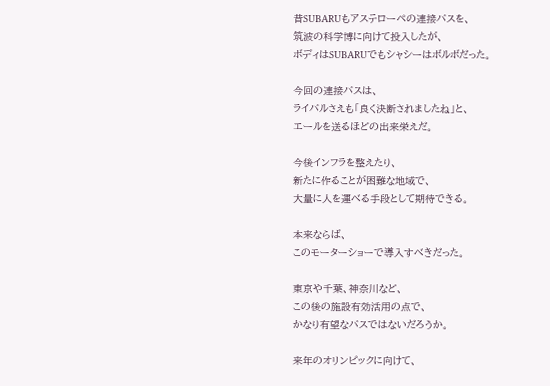昔SUBARUもアステローペの連接バスを、
筑波の科学博に向けて投入したが、
ボディはSUBARUでもシャシーはボルボだった。

今回の連接バスは、
ライバルさえも「良く決断されましたね」と、
エールを送るほどの出来栄えだ。

今後インフラを整えたり、
新たに作ることが困難な地域で、
大量に人を運べる手段として期待できる。

本来ならば、
このモーターショーで導入すべきだった。

東京や千葉、神奈川など、
この後の施設有効活用の点で、
かなり有望なバスではないだろうか。

来年のオリンピックに向けて、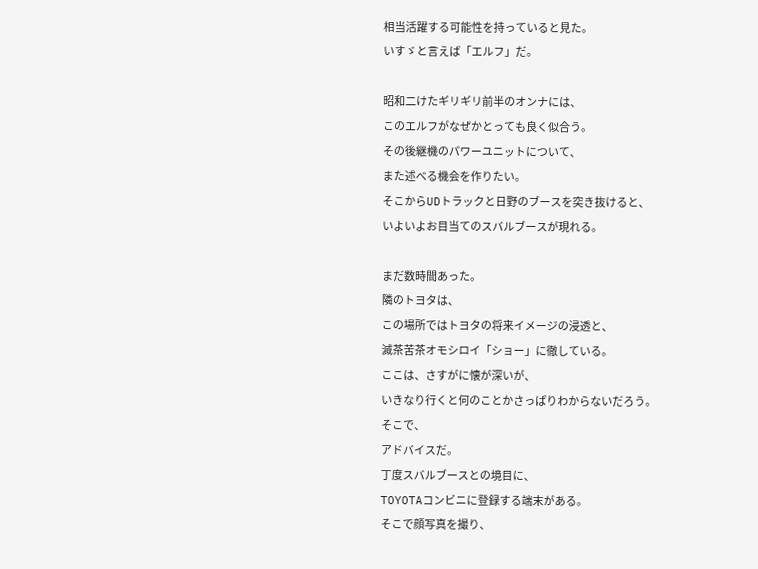相当活躍する可能性を持っていると見た。
いすゞと言えば「エルフ」だ。

昭和二けたギリギリ前半のオンナには、
このエルフがなぜかとっても良く似合う。
その後継機のパワーユニットについて、
また述べる機会を作りたい。
そこからUDトラックと日野のブースを突き抜けると、
いよいよお目当てのスバルブースが現れる。

まだ数時間あった。
隣のトヨタは、
この場所ではトヨタの将来イメージの浸透と、
滅茶苦茶オモシロイ「ショー」に徹している。
ここは、さすがに懐が深いが、
いきなり行くと何のことかさっぱりわからないだろう。
そこで、
アドバイスだ。
丁度スバルブースとの境目に、
TOYOTAコンビニに登録する端末がある。
そこで顔写真を撮り、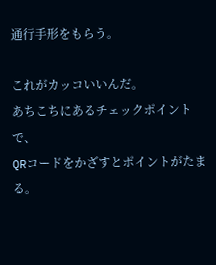通行手形をもらう。

これがカッコいいんだ。
あちこちにあるチェックポイントで、
QRコードをかざすとポイントがたまる。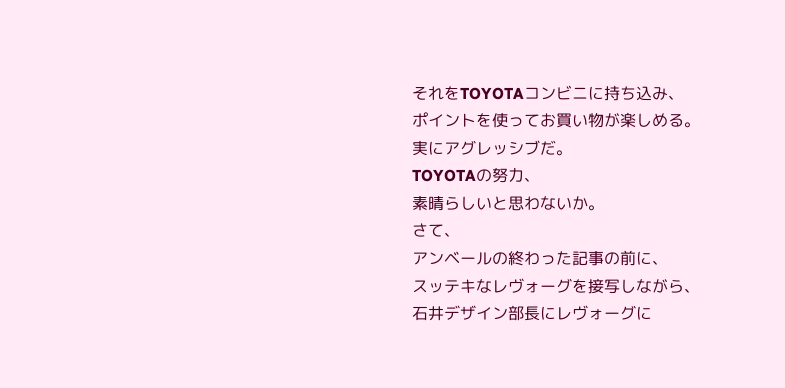それをTOYOTAコンビニに持ち込み、
ポイントを使ってお買い物が楽しめる。
実にアグレッシブだ。
TOYOTAの努力、
素晴らしいと思わないか。
さて、
アンベールの終わった記事の前に、
スッテキなレヴォーグを接写しながら、
石井デザイン部長にレヴォーグに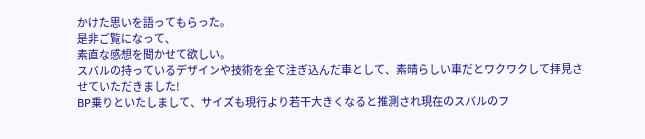かけた思いを語ってもらった。
是非ご覧になって、
素直な感想を聞かせて欲しい。
スバルの持っているデザインや技術を全て注ぎ込んだ車として、素晴らしい車だとワクワクして拝見させていただきました!
BP乗りといたしまして、サイズも現行より若干大きくなると推測され現在のスバルのフ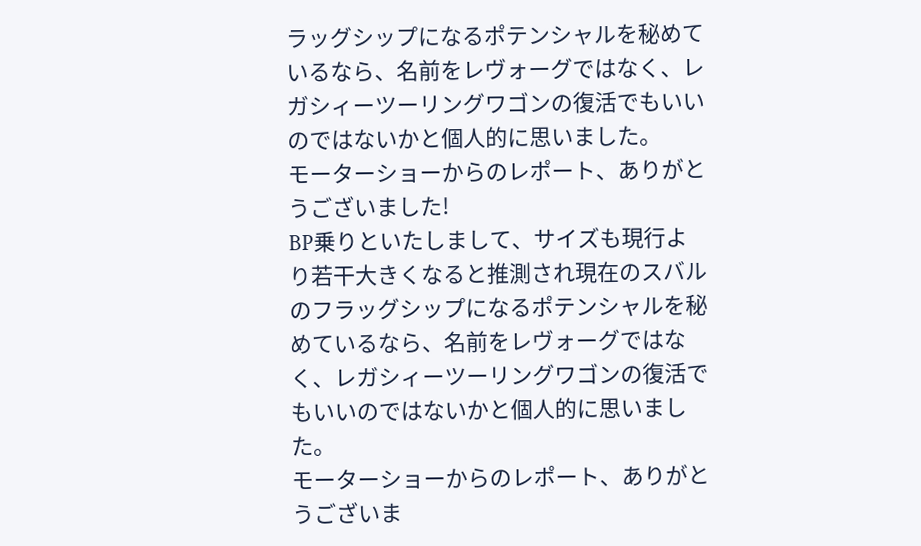ラッグシップになるポテンシャルを秘めているなら、名前をレヴォーグではなく、レガシィーツーリングワゴンの復活でもいいのではないかと個人的に思いました。
モーターショーからのレポート、ありがとうございました!
BP乗りといたしまして、サイズも現行より若干大きくなると推測され現在のスバルのフラッグシップになるポテンシャルを秘めているなら、名前をレヴォーグではなく、レガシィーツーリングワゴンの復活でもいいのではないかと個人的に思いました。
モーターショーからのレポート、ありがとうございま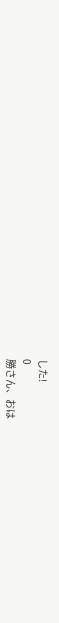した!
0
勝さん、おは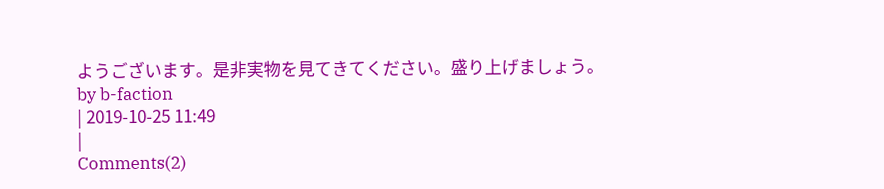ようございます。是非実物を見てきてください。盛り上げましょう。
by b-faction
| 2019-10-25 11:49
|
Comments(2)